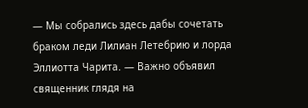— Мы собрались здесь дабы сочетать браком леди Лилиан Летебрию и лорда Эллиотта Чарита. — Важно объявил священник глядя на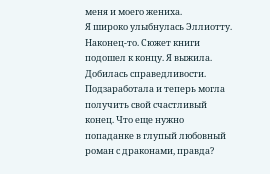меня и моего жениха.
Я широко улыбнулась Эллиотту. Наконец-то. Сюжет книги подошел к концу. Я выжила. Добилась справедливости. Подзаработала и теперь могла получить свой счастливый конец. Что еще нужно попаданке в глупый любовный роман с драконами, правда?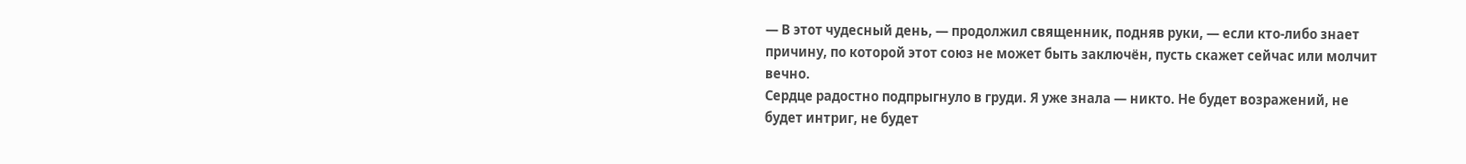— В этот чудесный день, — продолжил священник, подняв руки, — если кто-либо знает причину, по которой этот союз не может быть заключён, пусть скажет сейчас или молчит вечно.
Сердце радостно подпрыгнуло в груди. Я уже знала — никто. Не будет возражений, не будет интриг, не будет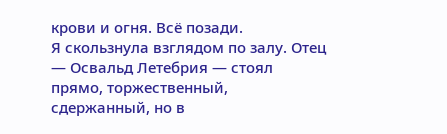крови и огня. Всё позади.
Я скользнула взглядом по залу. Отец — Освальд Летебрия — стоял прямо, торжественный, сдержанный, но в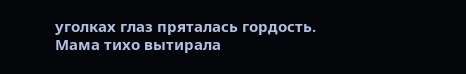уголках глаз пряталась гордость. Мама тихо вытирала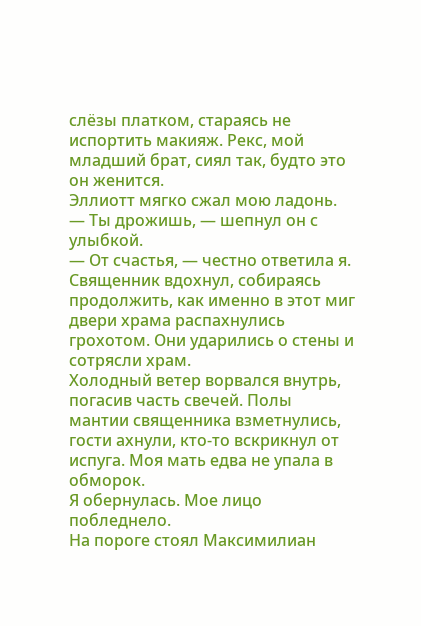слёзы платком, стараясь не испортить макияж. Рекс, мой младший брат, сиял так, будто это он женится.
Эллиотт мягко сжал мою ладонь.
— Ты дрожишь, — шепнул он с улыбкой.
— От счастья, — честно ответила я.
Священник вдохнул, собираясь продолжить, как именно в этот миг двери храма распахнулись грохотом. Они ударились о стены и сотрясли храм.
Холодный ветер ворвался внутрь, погасив часть свечей. Полы мантии священника взметнулись, гости ахнули, кто-то вскрикнул от испуга. Моя мать едва не упала в обморок.
Я обернулась. Мое лицо побледнело.
На пороге стоял Максимилиан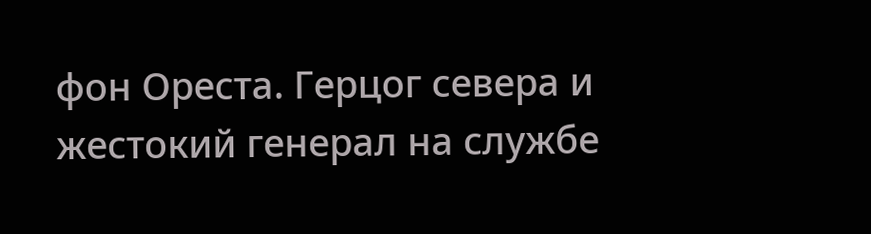фон Ореста. Герцог севера и жестокий генерал на службе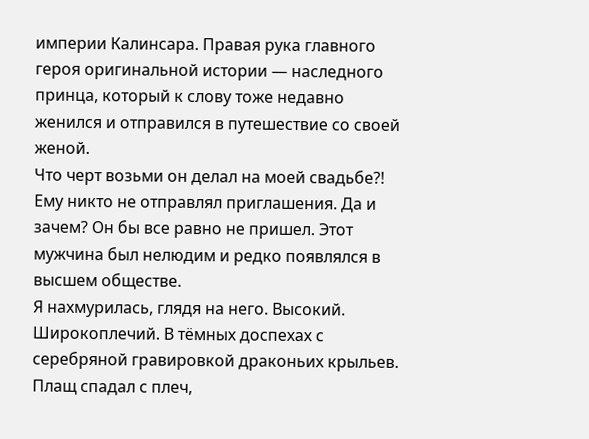империи Калинсара. Правая рука главного героя оригинальной истории — наследного принца, который к слову тоже недавно женился и отправился в путешествие со своей женой.
Что черт возьми он делал на моей свадьбе?!
Ему никто не отправлял приглашения. Да и зачем? Он бы все равно не пришел. Этот мужчина был нелюдим и редко появлялся в высшем обществе.
Я нахмурилась, глядя на него. Высокий. Широкоплечий. В тёмных доспехах с серебряной гравировкой драконьих крыльев. Плащ спадал с плеч,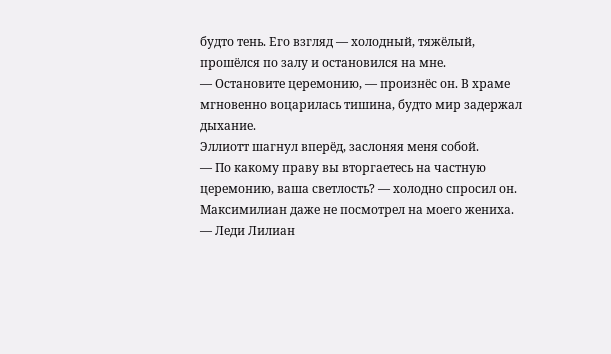будто тень. Его взгляд — холодный, тяжёлый, прошёлся по залу и остановился на мне.
— Остановите церемонию, — произнёс он. В храме мгновенно воцарилась тишина, будто мир задержал дыхание.
Эллиотт шагнул вперёд, заслоняя меня собой.
— По какому праву вы вторгаетесь на частную церемонию, ваша светлость? — холодно спросил он.
Максимилиан даже не посмотрел на моего жениха.
— Леди Лилиан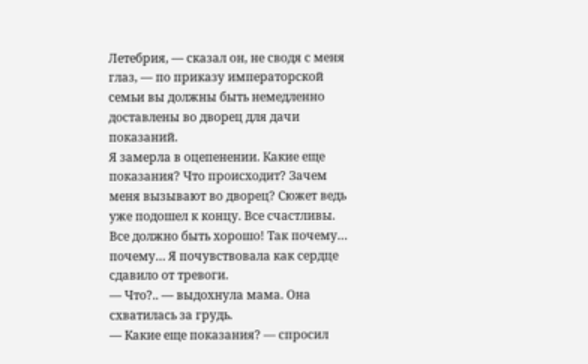Летебрия, — сказал он, не сводя с меня глаз, — по приказу императорской семьи вы должны быть немедленно доставлены во дворец для дачи показаний.
Я замерла в оцепенении. Какие еще показания? Что происходит? Зачем меня вызывают во дворец? Сюжет ведь уже подошел к концу. Все счастливы. Все должно быть хорошо! Так почему… почему… Я почувствовала как сердце сдавило от тревоги.
— Что?.. — выдохнула мама. Она схватилась за грудь.
— Какие еще показания? — спросил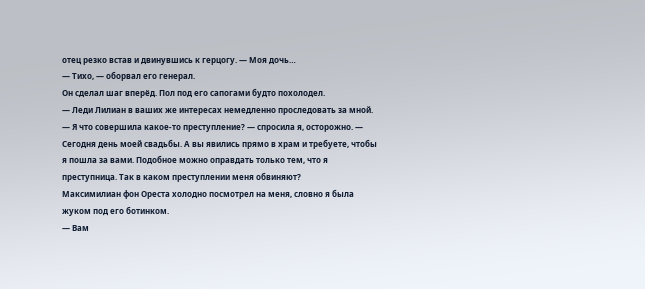отец резко встав и двинувшись к герцогу. — Моя дочь…
— Тихо, — оборвал его генерал.
Он сделал шаг вперёд. Пол под его сапогами будто похолодел.
— Леди Лилиан в ваших же интересах немедленно проследовать за мной.
— Я что совершила какое-то преступление? — спросила я, осторожно. — Сегодня день моей свадьбы. А вы явились прямо в храм и требуете, чтобы я пошла за вами. Подобное можно оправдать только тем, что я преступница. Так в каком преступлении меня обвиняют?
Максимилиан фон Ореста холодно посмотрел на меня, словно я была жуком под его ботинком.
— Вам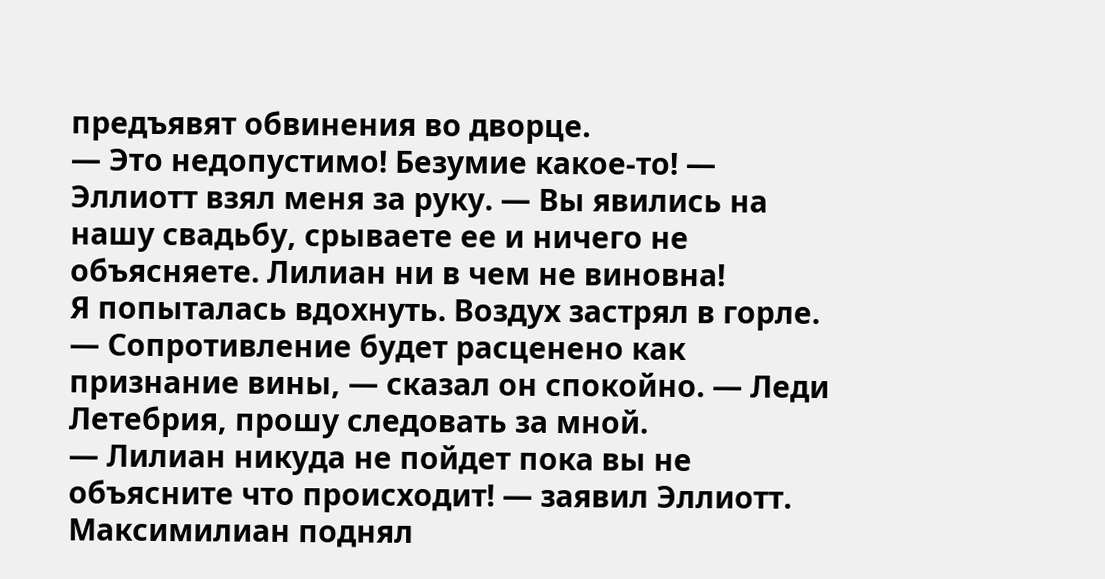предъявят обвинения во дворце.
— Это недопустимо! Безумие какое-то! — Эллиотт взял меня за руку. — Вы явились на нашу свадьбу, срываете ее и ничего не объясняете. Лилиан ни в чем не виновна!
Я попыталась вдохнуть. Воздух застрял в горле.
— Сопротивление будет расценено как признание вины, — сказал он спокойно. — Леди Летебрия, прошу следовать за мной.
— Лилиан никуда не пойдет пока вы не объясните что происходит! — заявил Эллиотт.
Максимилиан поднял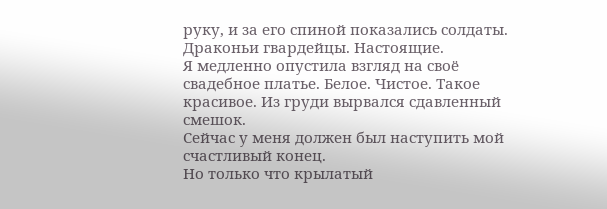руку, и за его спиной показались солдаты. Драконьи гвардейцы. Настоящие.
Я медленно опустила взгляд на своё свадебное платье. Белое. Чистое. Такое красивое. Из груди вырвался сдавленный смешок.
Сейчас у меня должен был наступить мой счастливый конец.
Но только что крылатый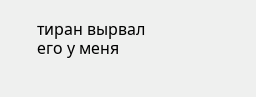тиран вырвал его у меня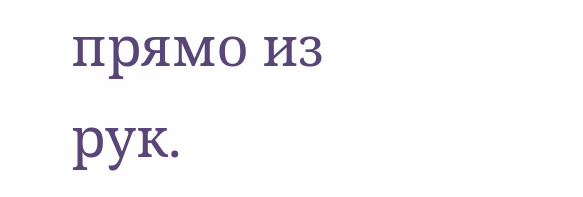прямо из рук.